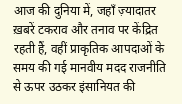आज की दुनिया में, जहाँ ज़्यादातर ख़बरें टकराव और तनाव पर केंद्रित रहती हैं, वहीं प्राकृतिक आपदाओं के समय की गई मानवीय मदद राजनीति से ऊपर उठकर इंसानियत की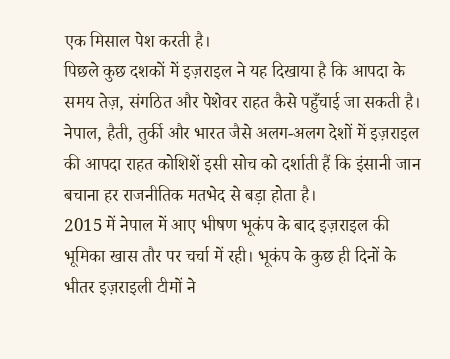एक मिसाल पेश करती है।
पिछले कुछ दशकों में इज़राइल ने यह दिखाया है कि आपदा के समय तेज़, संगठित और पेशेवर राहत कैसे पहुँचाई जा सकती है। नेपाल, हैती, तुर्की और भारत जैसे अलग-अलग देशों में इज़राइल की आपदा राहत कोशिशें इसी सोच को दर्शाती हैं कि इंसानी जान बचाना हर राजनीतिक मतभेद से बड़ा होता है।
2015 में नेपाल में आए भीषण भूकंप के बाद इज़राइल की भूमिका खास तौर पर चर्चा में रही। भूकंप के कुछ ही दिनों के भीतर इज़राइली टीमों ने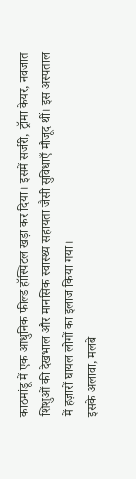काठमांडू में एक आधुनिक फील्ड हॉस्पिटल खड़ा कर दिया। इसमें सर्जरी, ट्रॉमा केयर, नवजात शिशुओं की देखभाल और मानसिक स्वास्थ्य सहायता जैसी सुविधाएँ मौजूद थीं। इस अस्पताल में हज़ारों घायल लोगों का इलाज किया गया।
इसके अलावा, मलबे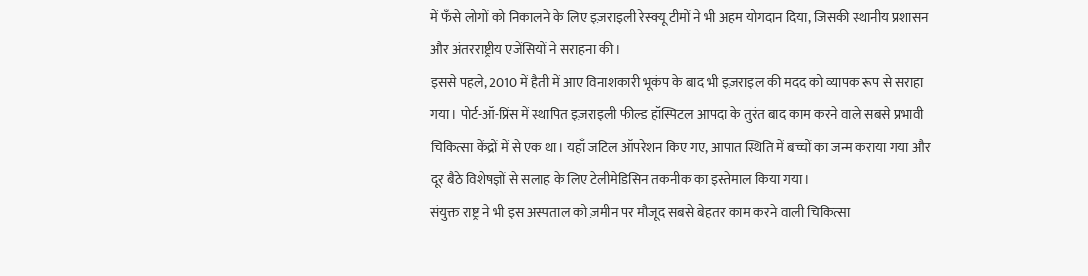में फँसे लोगों को निकालने के लिए इज़राइली रेस्क्यू टीमों ने भी अहम योगदान दिया, जिसकी स्थानीय प्रशासन और अंतरराष्ट्रीय एजेंसियों ने सराहना की।
इससे पहले, 2010 में हैती में आए विनाशकारी भूकंप के बाद भी इज़राइल की मदद को व्यापक रूप से सराहा गया। पोर्ट-ऑ-प्रिंस में स्थापित इज़राइली फील्ड हॉस्पिटल आपदा के तुरंत बाद काम करने वाले सबसे प्रभावी चिकित्सा केंद्रों में से एक था। यहाँ जटिल ऑपरेशन किए गए, आपात स्थिति में बच्चों का जन्म कराया गया और दूर बैठे विशेषज्ञों से सलाह के लिए टेलीमेडिसिन तकनीक का इस्तेमाल किया गया।
संयुक्त राष्ट्र ने भी इस अस्पताल को ज़मीन पर मौजूद सबसे बेहतर काम करने वाली चिकित्सा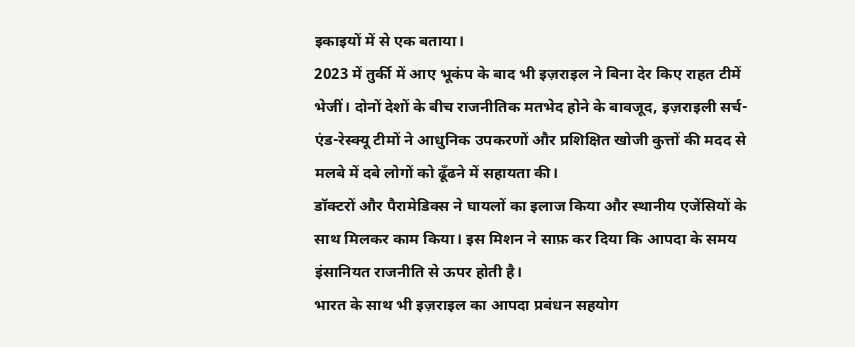इकाइयों में से एक बताया।
2023 में तुर्की में आए भूकंप के बाद भी इज़राइल ने बिना देर किए राहत टीमें भेजीं। दोनों देशों के बीच राजनीतिक मतभेद होने के बावजूद, इज़राइली सर्च-एंड-रेस्क्यू टीमों ने आधुनिक उपकरणों और प्रशिक्षित खोजी कुत्तों की मदद से मलबे में दबे लोगों को ढूँढने में सहायता की।
डॉक्टरों और पैरामेडिक्स ने घायलों का इलाज किया और स्थानीय एजेंसियों के साथ मिलकर काम किया। इस मिशन ने साफ़ कर दिया कि आपदा के समय इंसानियत राजनीति से ऊपर होती है।
भारत के साथ भी इज़राइल का आपदा प्रबंधन सहयोग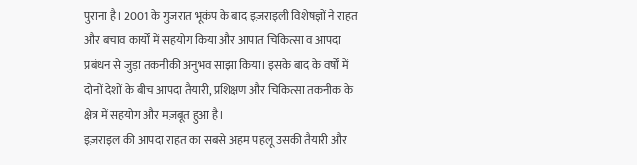पुराना है। 2001 के गुजरात भूकंप के बाद इज़राइली विशेषज्ञों ने राहत और बचाव कार्यों में सहयोग किया और आपात चिकित्सा व आपदा प्रबंधन से जुड़ा तकनीकी अनुभव साझा किया। इसके बाद के वर्षों में दोनों देशों के बीच आपदा तैयारी, प्रशिक्षण और चिकित्सा तकनीक के क्षेत्र में सहयोग और मज़बूत हुआ है।
इज़राइल की आपदा राहत का सबसे अहम पहलू उसकी तैयारी और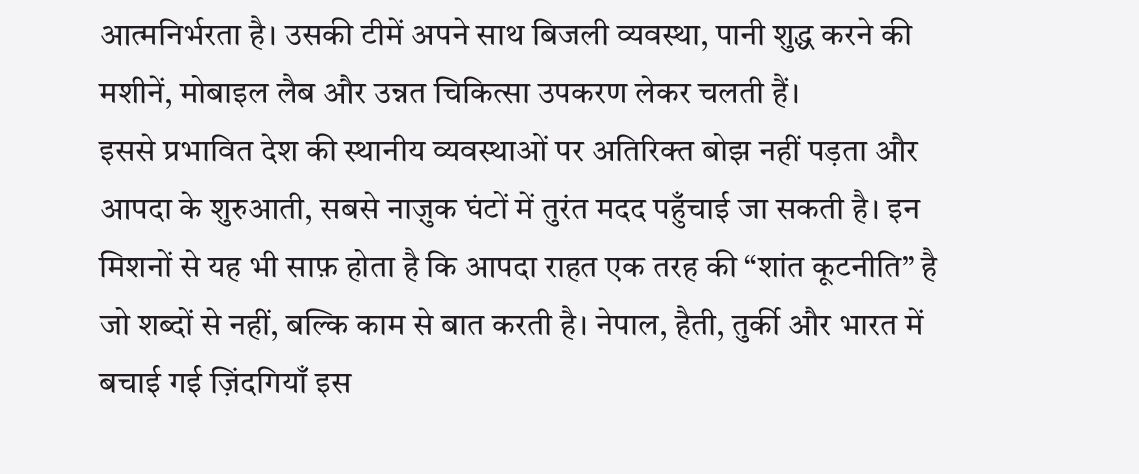आत्मनिर्भरता है। उसकी टीमें अपने साथ बिजली व्यवस्था, पानी शुद्ध करने की मशीनें, मोबाइल लैब और उन्नत चिकित्सा उपकरण लेकर चलती हैं।
इससे प्रभावित देश की स्थानीय व्यवस्थाओं पर अतिरिक्त बोझ नहीं पड़ता और आपदा के शुरुआती, सबसे नाज़ुक घंटों में तुरंत मदद पहुँचाई जा सकती है। इन मिशनों से यह भी साफ़ होता है कि आपदा राहत एक तरह की “शांत कूटनीति” है जो शब्दों से नहीं, बल्कि काम से बात करती है। नेपाल, हैती, तुर्की और भारत में बचाई गई ज़िंदगियाँ इस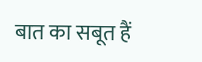बात का सबूत हैं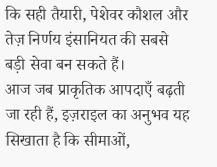कि सही तैयारी, पेशेवर कौशल और तेज़ निर्णय इंसानियत की सबसे बड़ी सेवा बन सकते हैं।
आज जब प्राकृतिक आपदाएँ बढ़ती जा रही हैं, इज़राइल का अनुभव यह सिखाता है कि सीमाओं,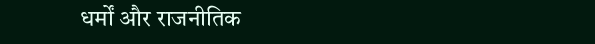धर्मों और राजनीतिक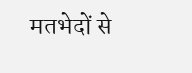मतभेदों से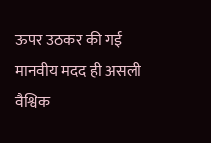ऊपर उठकर की गई मानवीय मदद ही असली वैश्विक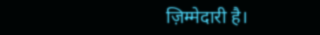ज़िम्मेदारी है।